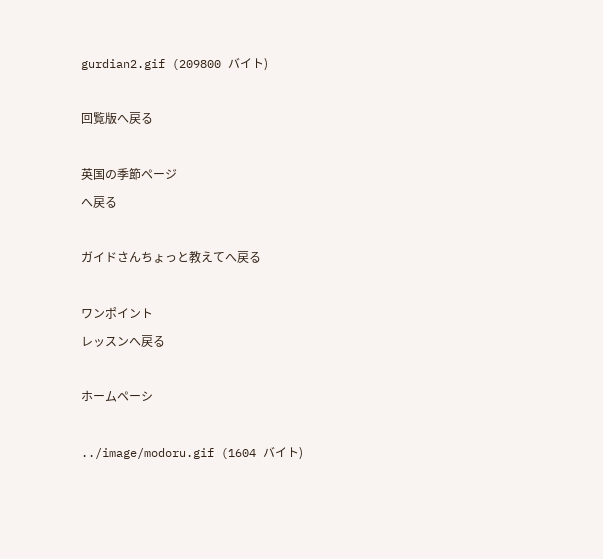gurdian2.gif (209800 バイト)

回覧版へ戻る

英国の季節ページ
へ戻る

ガイドさんちょっと教えてへ戻る

ワンポイント
レッスンへ戻る

ホームペーシ

../image/modoru.gif (1604 バイト)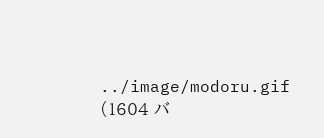../image/modoru.gif (1604 バ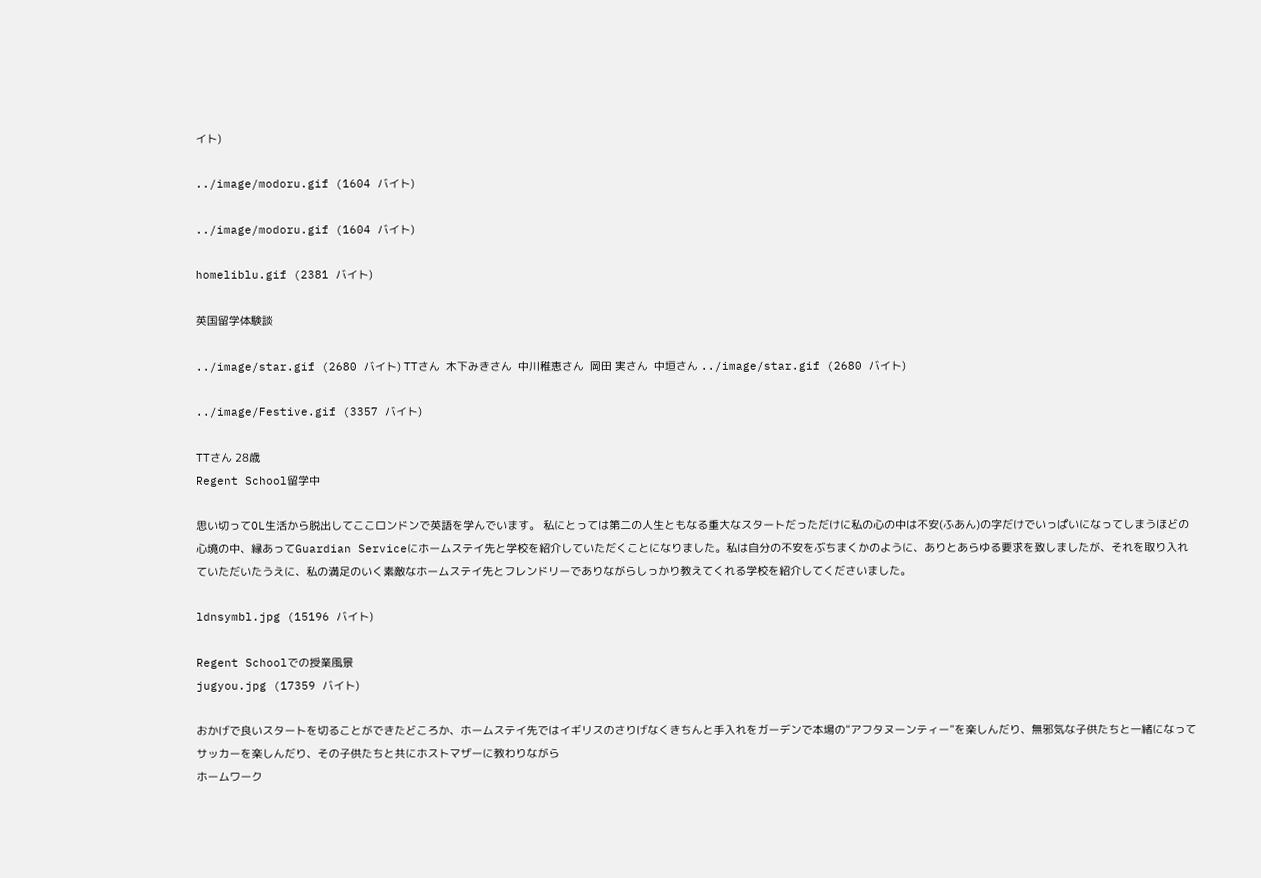イト)

../image/modoru.gif (1604 バイト)

../image/modoru.gif (1604 バイト)

homeliblu.gif (2381 バイト)

英国留学体験談

../image/star.gif (2680 バイト) TTさん  木下みきさん  中川稚恵さん  岡田 実さん  中垣さん ../image/star.gif (2680 バイト)

../image/Festive.gif (3357 バイト)

TTさん 28歳
Regent School留学中

思い切ってOL生活から脱出してここロンドンで英語を学んでいます。 私にとっては第二の人生ともなる重大なスタートだっただけに私の心の中は不安(ふあん)の字だけでいっぱいになってしまうほどの心境の中、縁あってGuardian Serviceにホームステイ先と学校を紹介していただくことになりました。私は自分の不安をぶちまくかのように、ありとあらゆる要求を致しましたが、それを取り入れていただいたうえに、私の満足のいく素敵なホームステイ先とフレンドリーでありながらしっかり教えてくれる学校を紹介してくださいました。

ldnsymbl.jpg (15196 バイト)

Regent Schoolでの授業風景
jugyou.jpg (17359 バイト)

おかげで良いスタートを切ることができたどころか、ホームステイ先ではイギリスのさりげなくきちんと手入れをガーデンで本場の“アフタヌーンティー”を楽しんだり、無邪気な子供たちと一緒になってサッカーを楽しんだり、その子供たちと共にホストマザーに教わりながら
ホームワーク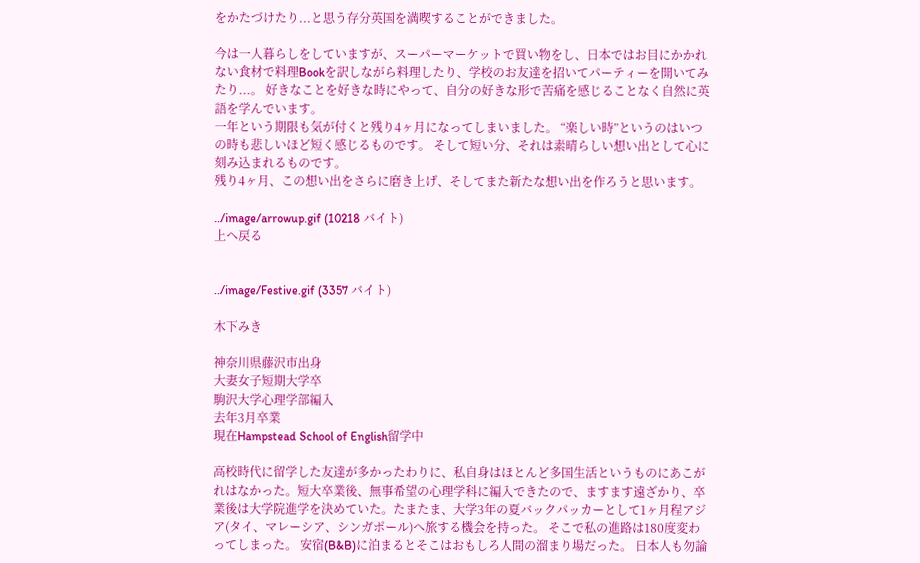をかたづけたり...と思う存分英国を満喫することができました。

今は一人暮らしをしていますが、スーパーマーケットで買い物をし、日本ではお目にかかれない食材で料理Bookを訳しながら料理したり、学校のお友達を招いてパーティーを開いてみたり...。 好きなことを好きな時にやって、自分の好きな形で苦痛を感じることなく自然に英語を学んでいます。
一年という期限も気が付くと残り4ヶ月になってしまいました。 “楽しい時”というのはいつの時も悲しいほど短く感じるものです。 そして短い分、それは素晴らしい想い出として心に刻み込まれるものです。
残り4ヶ月、この想い出をさらに磨き上げ、そしてまた新たな想い出を作ろうと思います。

../image/arrowup.gif (10218 バイト)
上へ戻る


../image/Festive.gif (3357 バイト)

木下みき

神奈川県藤沢市出身
大妻女子短期大学卒
駒沢大学心理学部編入
去年3月卒業
現在Hampstead School of English留学中

高校時代に留学した友達が多かったわりに、私自身はほとんど多国生活というものにあこがれはなかった。短大卒業後、無事希望の心理学科に編入できたので、ますます遠ざかり、卒業後は大学院進学を決めていた。たまたま、大学3年の夏バックパッカーとして1ヶ月程アジア(タイ、マレーシア、シンガポール)へ旅する機会を持った。 そこで私の進路は180度変わってしまった。 安宿(B&B)に泊まるとそこはおもしろ人間の溜まり場だった。 日本人も勿論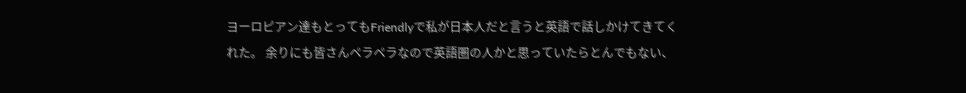ヨーロピアン達もとってもFriendlyで私が日本人だと言うと英語で話しかけてきてくれた。 余りにも皆さんペラペラなので英語圏の人かと思っていたらとんでもない、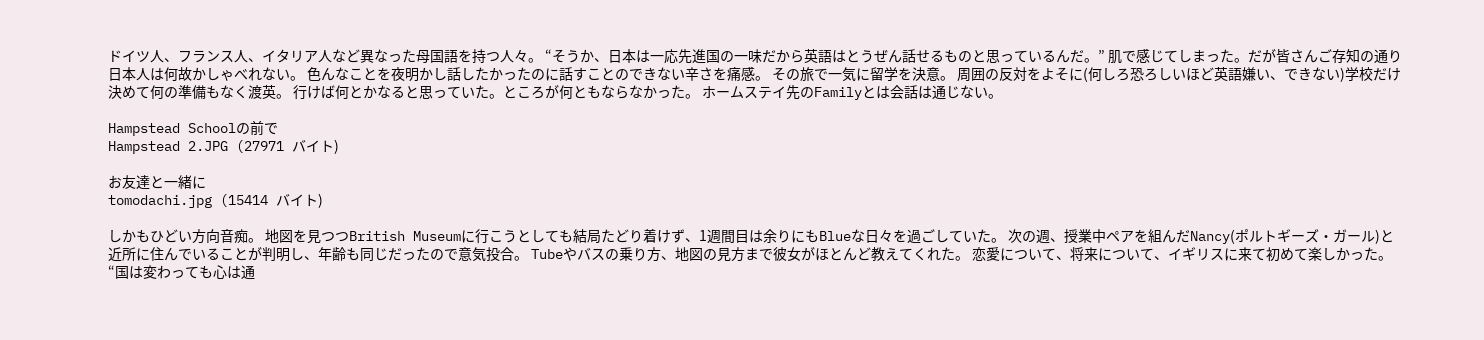ドイツ人、フランス人、イタリア人など異なった母国語を持つ人々。 “そうか、日本は一応先進国の一味だから英語はとうぜん話せるものと思っているんだ。” 肌で感じてしまった。だが皆さんご存知の通り日本人は何故かしゃべれない。 色んなことを夜明かし話したかったのに話すことのできない辛さを痛感。 その旅で一気に留学を決意。 周囲の反対をよそに(何しろ恐ろしいほど英語嫌い、できない)学校だけ決めて何の準備もなく渡英。 行けば何とかなると思っていた。ところが何ともならなかった。 ホームステイ先のFamilyとは会話は通じない。

Hampstead Schoolの前で
Hampstead 2.JPG (27971 バイト)

お友達と一緒に
tomodachi.jpg (15414 バイト)

しかもひどい方向音痴。 地図を見つつBritish Museumに行こうとしても結局たどり着けず、1週間目は余りにもBlueな日々を過ごしていた。 次の週、授業中ペアを組んだNancy(ポルトギーズ・ガール)と近所に住んでいることが判明し、年齢も同じだったので意気投合。 Tubeやバスの乗り方、地図の見方まで彼女がほとんど教えてくれた。 恋愛について、将来について、イギリスに来て初めて楽しかった。
“国は変わっても心は通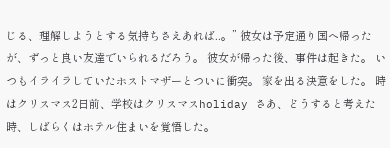じる、理解しようとする気持ちさえあれば..。” 彼女は予定通り国へ帰ったが、ずっと良い友達でいられるだろう。 彼女が帰った後、事件は起きた。 いつもイライラしていたホストマザーとついに衝突。 家を出る決意をした。 時はクリスマス2日前、学校はクリスマスholiday さあ、どうすると考えた時、しばらくはホテル住まいを覚悟した。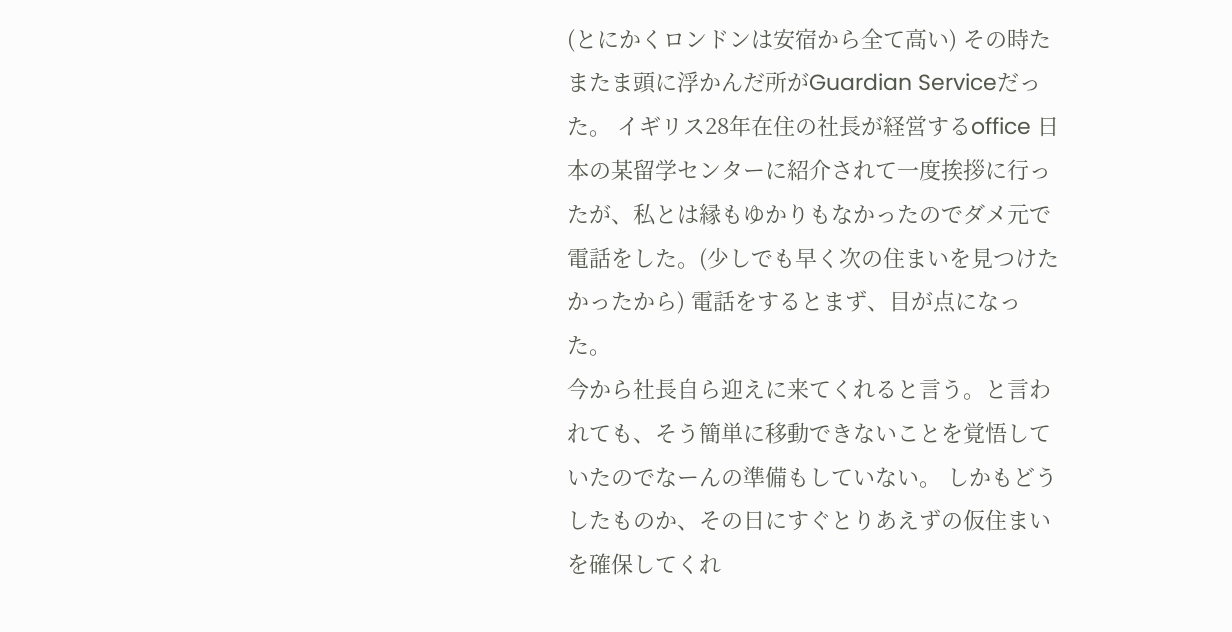(とにかくロンドンは安宿から全て高い) その時たまたま頭に浮かんだ所がGuardian Serviceだった。 イギリス28年在住の社長が経営するoffice 日本の某留学センターに紹介されて一度挨拶に行ったが、私とは縁もゆかりもなかったのでダメ元で電話をした。(少しでも早く次の住まいを見つけたかったから) 電話をするとまず、目が点になった。
今から社長自ら迎えに来てくれると言う。と言われても、そう簡単に移動できないことを覚悟していたのでなーんの準備もしていない。 しかもどうしたものか、その日にすぐとりあえずの仮住まいを確保してくれ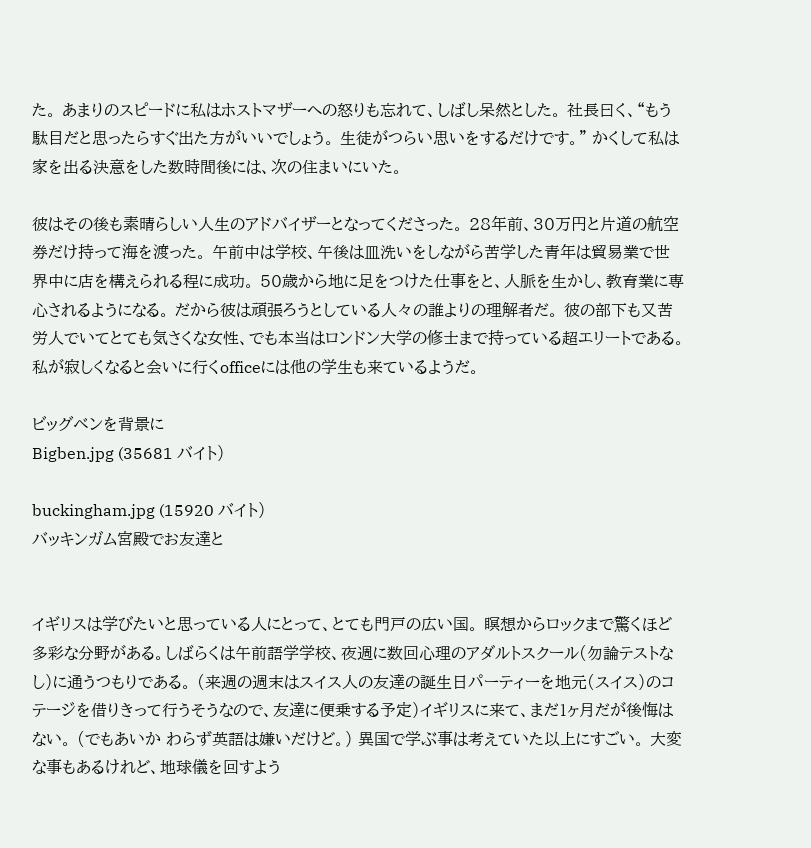た。 あまりのスピードに私はホストマザーへの怒りも忘れて、しばし呆然とした。 社長曰く、“もう駄目だと思ったらすぐ出た方がいいでしょう。 生徒がつらい思いをするだけです。” かくして私は家を出る決意をした数時間後には、次の住まいにいた。

彼はその後も素晴らしい人生のアドバイザーとなってくださった。 28年前、30万円と片道の航空券だけ持って海を渡った。 午前中は学校、午後は皿洗いをしながら苦学した青年は貿易業で世界中に店を構えられる程に成功。 50歳から地に足をつけた仕事をと、人脈を生かし、教育業に専心されるようになる。 だから彼は頑張ろうとしている人々の誰よりの理解者だ。 彼の部下も又苦労人でいてとても気さくな女性、でも本当はロンドン大学の修士まで持っている超エリートである。 私が寂しくなると会いに行くofficeには他の学生も来ているようだ。

ビッグベンを背景に
Bigben.jpg (35681 バイト)

buckingham.jpg (15920 バイト)
バッキンガム宮殿でお友達と


イギリスは学びたいと思っている人にとって、とても門戸の広い国。 瞑想からロックまで驚くほど多彩な分野がある。しばらくは午前語学学校、夜週に数回心理のアダルトスクール(勿論テストなし)に通うつもりである。 (来週の週末はスイス人の友達の誕生日パーティーを地元(スイス)のコテージを借りきって行うそうなので、友達に便乗する予定)イギリスに来て、まだ1ヶ月だが後悔はない。 (でもあいか わらず英語は嫌いだけど。) 異国で学ぶ事は考えていた以上にすごい。 大変な事もあるけれど、地球儀を回すよう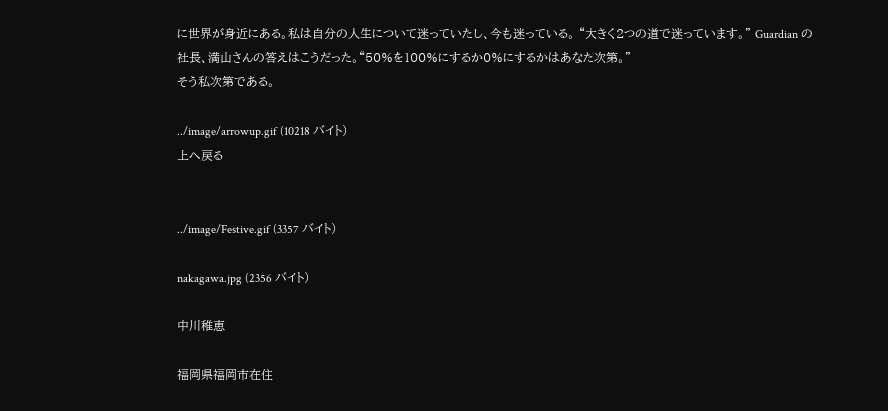に世界が身近にある。私は自分の人生について迷っていたし、今も迷っている。 “大きく2つの道で迷っています。” Guardian の社長、満山さんの答えはこうだった。“50%を100%にするか0%にするかはあなた次第。”
そう私次第である。

../image/arrowup.gif (10218 バイト)
上へ戻る


../image/Festive.gif (3357 バイト)

nakagawa.jpg (2356 バイト)

中川稚恵

福岡県福岡市在住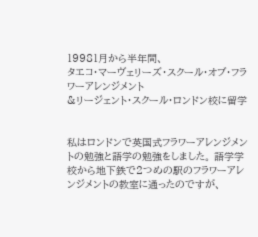19981月から半年間、
タエコ・マーヴェリーズ・スクール・オブ・フラワーアレンジメント
&リージェント・スクール・ロンドン校に留学


私はロンドンで英国式フラワーアレンジメントの勉強と語学の勉強をしました。 語学学校から地下鉄で2つめの駅のフラワーアレンジメントの教室に通ったのですが、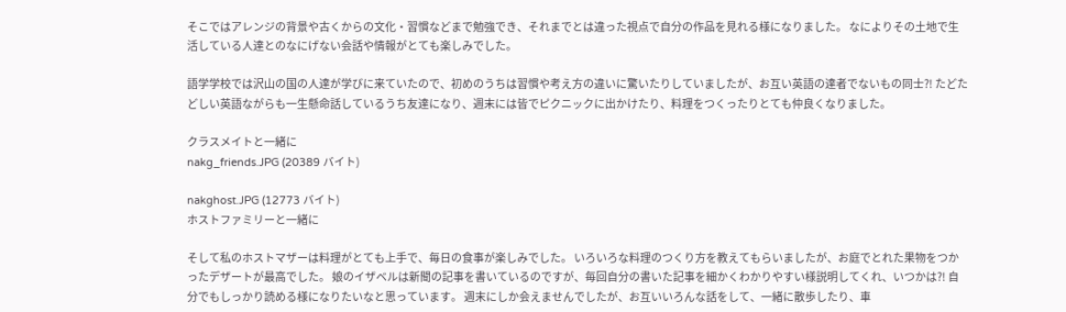そこではアレンジの背景や古くからの文化・習慣などまで勉強でき、それまでとは違った視点で自分の作品を見れる様になりました。 なによりその土地で生活している人達とのなにげない会話や情報がとても楽しみでした。

語学学校では沢山の国の人達が学びに来ていたので、初めのうちは習慣や考え方の違いに驚いたりしていましたが、お互い英語の達者でないもの同士?! たどたどしい英語ながらも一生懸命話しているうち友達になり、週末には皆でピクニックに出かけたり、料理をつくったりとても仲良くなりました。

クラスメイトと一緒に
nakg_friends.JPG (20389 バイト)

nakghost.JPG (12773 バイト)
ホストファミリーと一緒に

そして私のホストマザーは料理がとても上手で、毎日の食事が楽しみでした。 いろいろな料理のつくり方を教えてもらいましたが、お庭でとれた果物をつかったデザートが最高でした。 娘のイザベルは新聞の記事を書いているのですが、毎回自分の書いた記事を細かくわかりやすい様説明してくれ、いつかは?! 自分でもしっかり読める様になりたいなと思っています。 週末にしか会えませんでしたが、お互いいろんな話をして、一緒に散歩したり、車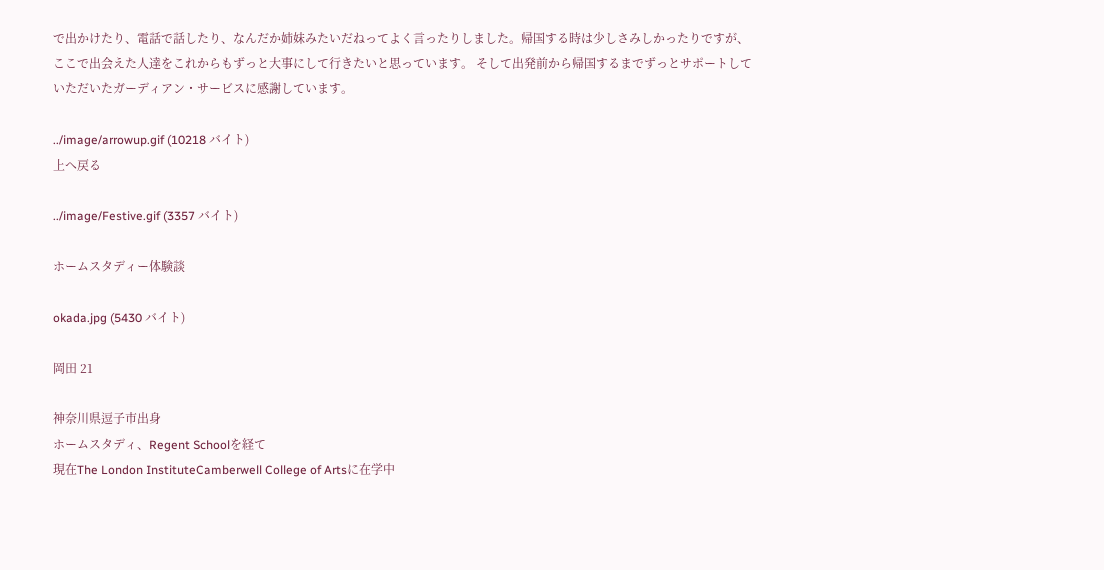で出かけたり、電話で話したり、なんだか姉妹みたいだねってよく言ったりしました。帰国する時は少しさみしかったりですが、ここで出会えた人達をこれからもずっと大事にして行きたいと思っています。 そして出発前から帰国するまでずっとサポートしていただいたガーディアン・サービスに感謝しています。

../image/arrowup.gif (10218 バイト)
上へ戻る

../image/Festive.gif (3357 バイト)

ホームスタディー体験談

okada.jpg (5430 バイト)

岡田 21

神奈川県逗子市出身
ホームスタディ、Regent Schoolを経て
現在The London InstituteCamberwell College of Artsに在学中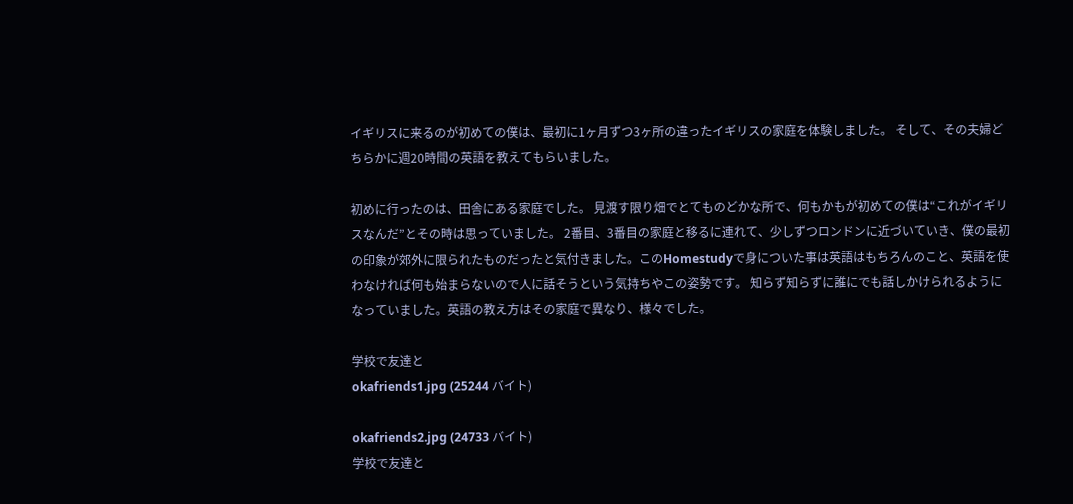イギリスに来るのが初めての僕は、最初に1ヶ月ずつ3ヶ所の違ったイギリスの家庭を体験しました。 そして、その夫婦どちらかに週20時間の英語を教えてもらいました。

初めに行ったのは、田舎にある家庭でした。 見渡す限り畑でとてものどかな所で、何もかもが初めての僕は“これがイギリスなんだ”とその時は思っていました。 2番目、3番目の家庭と移るに連れて、少しずつロンドンに近づいていき、僕の最初の印象が郊外に限られたものだったと気付きました。このHomestudyで身についた事は英語はもちろんのこと、英語を使わなければ何も始まらないので人に話そうという気持ちやこの姿勢です。 知らず知らずに誰にでも話しかけられるようになっていました。英語の教え方はその家庭で異なり、様々でした。

学校で友達と
okafriends1.jpg (25244 バイト)

okafriends2.jpg (24733 バイト)
学校で友達と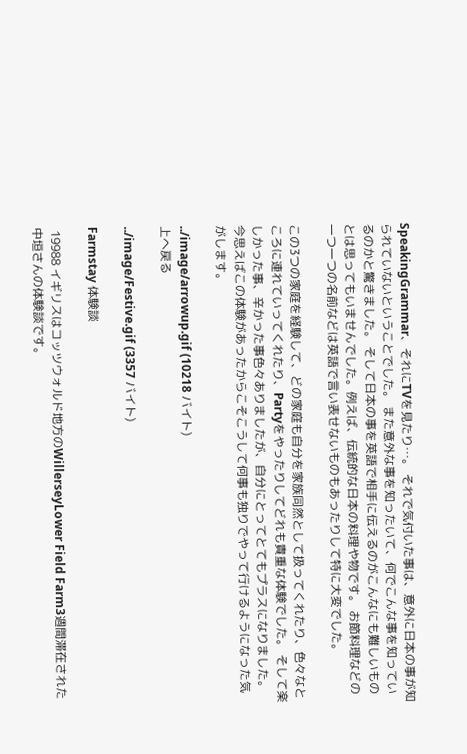SpeakingGrammar、それにTVを見たり…。 それで気付いた事は、意外に日本の事が知られていないということでした。 また意外な事を知ったいて、何でこんな事を知っているのかと驚きました。 そして日本の事を英語で相手に伝えるのがこんなにも難しいものとは思ってもいませんでした。例えば、伝統的な日本の料理や物です。 お節料理などの一つ一つの名前などは英語で言い表せないものもあったりして特に大変でした。

この3つの家庭を経験して、どの家庭も自分を家族同然として扱ってくれたり、色々なところに連れていってくれたり、Partyをやったりしてどれも貴重な体験でした。 そして楽しかった事、辛かった事色々ありましたが、自分にとってとてもプラスになりました。 今思えばこの体験があったからこそこうして何事も独りでやって行けるようになった気 がします。

../image/arrowup.gif (10218 バイト)
上へ戻る

../image/Festive.gif (3357 バイト)

Farmstay 体験談

 19988 イギリスはコッツウォルド地方のWillerseyLower Field Farm3週間滞在された中垣さんの体験談です。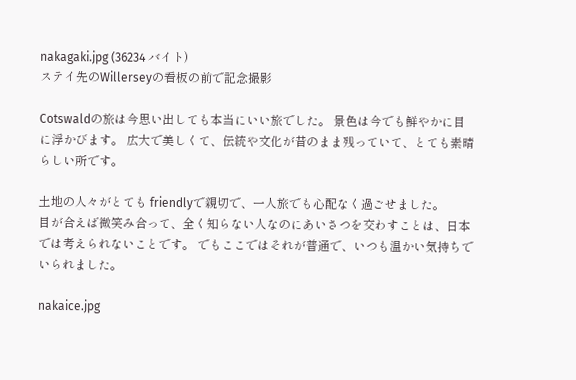nakagaki.jpg (36234 バイト)
ステイ先のWillerseyの看板の前で記念撮影

Cotswaldの旅は今思い出しても本当にいい旅でした。 景色は今でも鮮やかに目に浮かびます。 広大で美しくて、伝統や文化が昔のまま残っていて、とても素晴らしい所です。

土地の人々がとても friendlyで親切で、一人旅でも心配なく過ごせました。
目が合えば微笑み合って、全く知らない人なのにあいさつを交わすことは、日本では考えられないことです。 でもここではそれが普通で、いつも温かい気持ちでいられました。

nakaice.jpg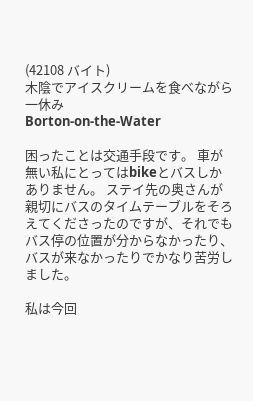(42108 バイト)
木陰でアイスクリームを食べながら一休み
Borton-on-the-Water

困ったことは交通手段です。 車が無い私にとってはbikeとバスしかありません。 ステイ先の奥さんが親切にバスのタイムテーブルをそろえてくださったのですが、それでもバス停の位置が分からなかったり、バスが来なかったりでかなり苦労しました。

私は今回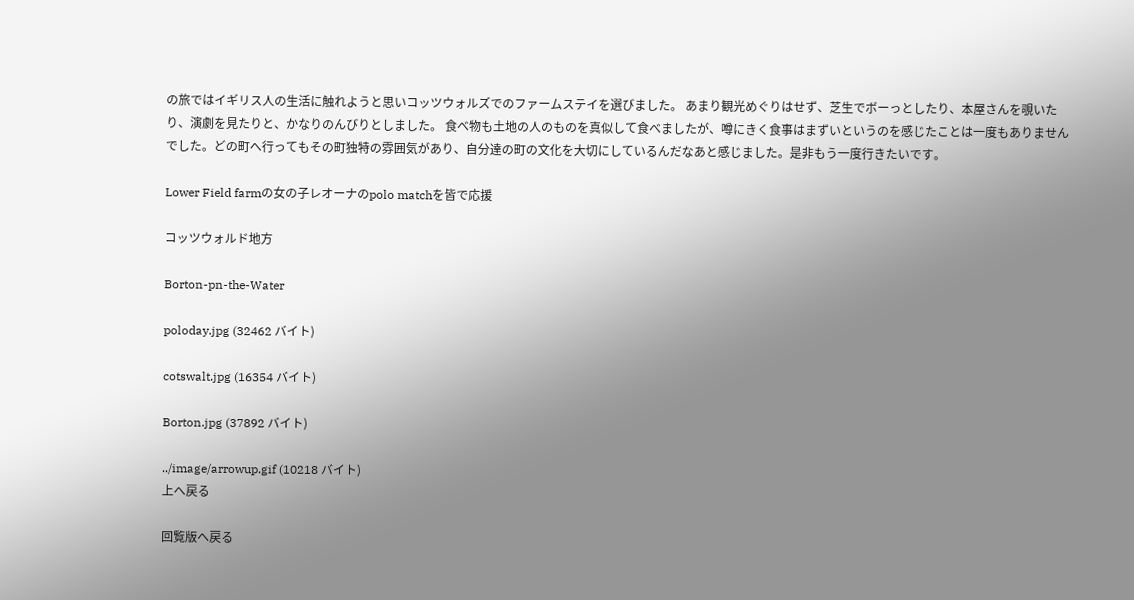の旅ではイギリス人の生活に触れようと思いコッツウォルズでのファームステイを選びました。 あまり観光めぐりはせず、芝生でボーっとしたり、本屋さんを覗いたり、演劇を見たりと、かなりのんびりとしました。 食べ物も土地の人のものを真似して食べましたが、噂にきく食事はまずいというのを感じたことは一度もありませんでした。どの町へ行ってもその町独特の雰囲気があり、自分達の町の文化を大切にしているんだなあと感じました。是非もう一度行きたいです。

Lower Field farmの女の子レオーナのpolo matchを皆で応援

コッツウォルド地方

Borton-pn-the-Water

poloday.jpg (32462 バイト)

cotswalt.jpg (16354 バイト)

Borton.jpg (37892 バイト)

../image/arrowup.gif (10218 バイト)
上へ戻る

回覧版へ戻る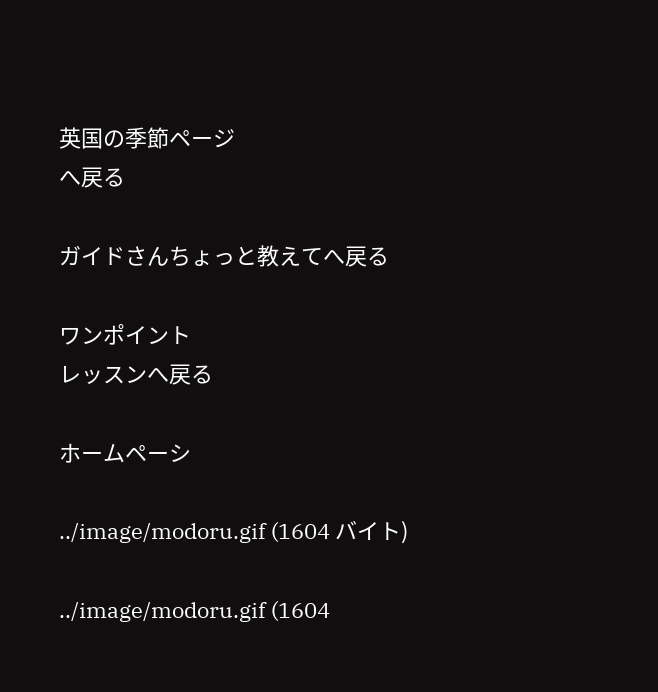英国の季節ページ
へ戻る

ガイドさんちょっと教えてへ戻る

ワンポイント
レッスンへ戻る

ホームペーシ

../image/modoru.gif (1604 バイト)

../image/modoru.gif (1604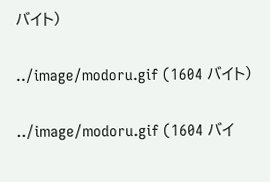バイト)

../image/modoru.gif (1604 バイト)

../image/modoru.gif (1604 バイ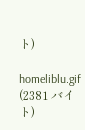ト)

homeliblu.gif (2381 バイト)